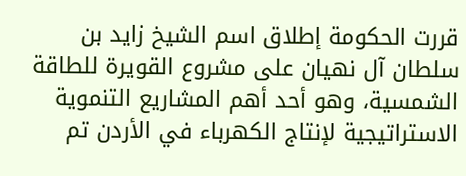قررت الحكومة إطلاق اسم الشيخ زايد بن سلطان آل نهيان على مشروع القويرة للطاقة الشمسية، وهو أحد أهم المشاريع التنموية الاستراتيجية لإنتاج الكهرباء في الأردن تم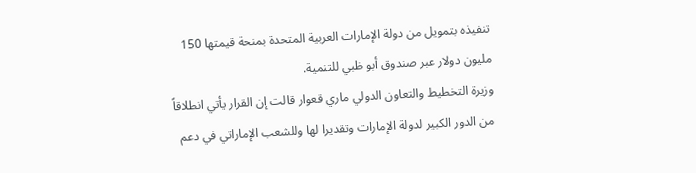تنفيذه بتمويل من دولة الإمارات العربية المتحدة بمنحة قيمتها 150 مليون دولار عبر صندوق أبو ظبي للتنمية.
وزيرة التخطيط والتعاون الدولي ماري قعوار قالت إن القرار يأتي انطلاقاً من الدور الكبير لدولة الإمارات وتقديرا لها وللشعب الإماراتي في دعم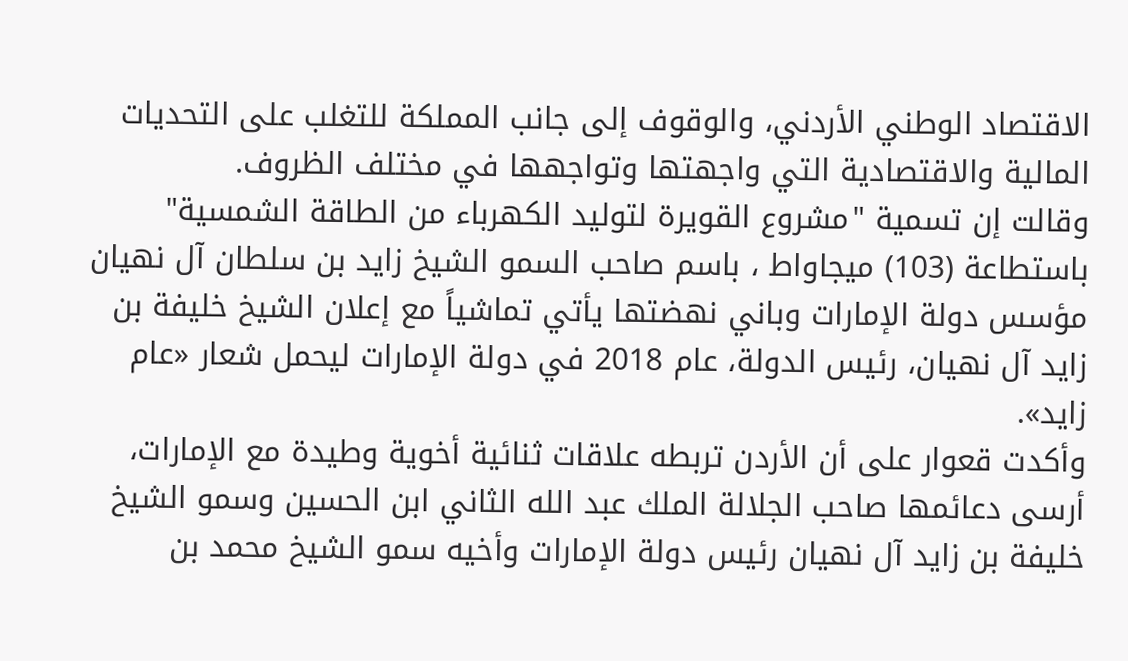الاقتصاد الوطني الأردني، والوقوف إلى جانب المملكة للتغلب على التحديات المالية والاقتصادية التي واجهتها وتواجهها في مختلف الظروف.
وقالت إن تسمية "مشروع القويرة لتوليد الكهرباء من الطاقة الشمسية" باستطاعة (103) ميجاواط ، باسم صاحب السمو الشيخ زايد بن سلطان آل نهيان مؤسس دولة الإمارات وباني نهضتها يأتي تماشياً مع إعلان الشيخ خليفة بن زايد آل نهيان، رئيس الدولة، عام 2018 في دولة الإمارات ليحمل شعار «عام زايد».
وأكدت قعوار على أن الأردن تربطه علاقات ثنائية أخوية وطيدة مع الإمارات، أرسى دعائمها صاحب الجلالة الملك عبد الله الثاني ابن الحسين وسمو الشيخ خليفة بن زايد آل نهيان رئيس دولة الإمارات وأخيه سمو الشيخ محمد بن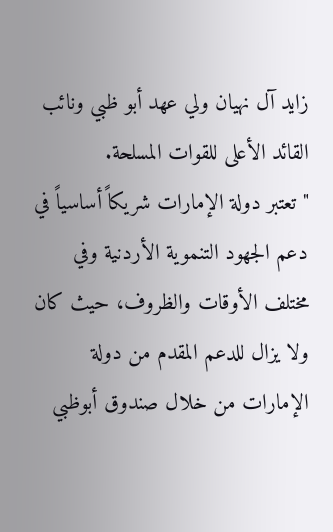زايد آل نهيان ولي عهد أبو ظبي ونائب القائد الأعلى للقوات المسلحة.
"تعتبر دولة الإمارات شريكاً أساسياً في دعم الجهود التنموية الأردنية وفي مختلف الأوقات والظروف، حيث كان ولا يزال للدعم المقدم من دولة الإمارات من خلال صندوق أبوظبي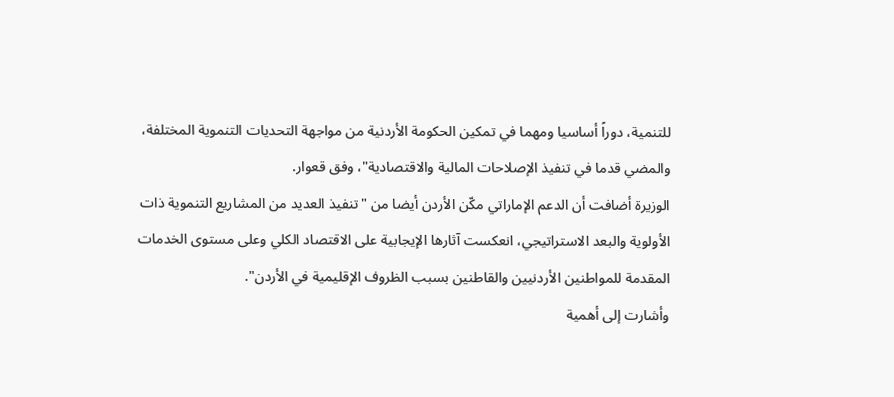للتنمية، دوراً أساسيا ومهما في تمكين الحكومة الأردنية من مواجهة التحديات التنموية المختلفة، والمضي قدما في تنفيذ الإصلاحات المالية والاقتصادية"، وفق قعوار.
الوزيرة أضافت أن الدعم الإماراتي مكّن الأردن أيضا من "تنفيذ العديد من المشاريع التنموية ذات الأولوية والبعد الاستراتيجي، انعكست آثارها الإيجابية على الاقتصاد الكلي وعلى مستوى الخدمات المقدمة للمواطنين الأردنيين والقاطنين بسبب الظروف الإقليمية في الأردن".
وأشارت إلى أهمية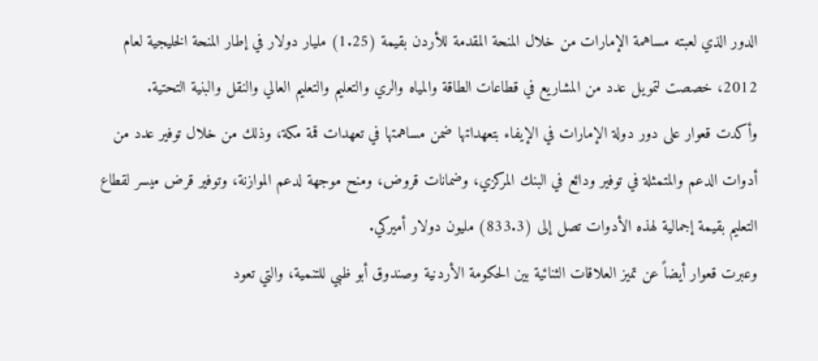الدور الذي لعبته مساهمة الإمارات من خلال المنحة المقدمة للأردن بقيمة (1.25) مليار دولار في إطار المنحة الخليجية لعام 2012، خصصت لتمويل عدد من المشاريع في قطاعات الطاقة والمياه والري والتعليم والتعليم العالي والنقل والبنية التحتية.
وأكدت قعوار على دور دولة الإمارات في الإيفاء بتعهداتها ضمن مساهمتها في تعهدات قمة مكة، وذلك من خلال توفير عدد من أدوات الدعم والمتمثلة في توفير ودائع في البنك المركزي، وضمانات قروض، ومنح موجهة لدعم الموازنة، وتوفير قرض ميسر لقطاع التعليم بقيمة إجمالية لهذه الأدوات تصل إلى (833.3) مليون دولار أميركي.
وعبرت قعوار أيضاً عن تميز العلاقات الثنائية بين الحكومة الأردنية وصندوق أبو ظبي للتنمية، والتي تعود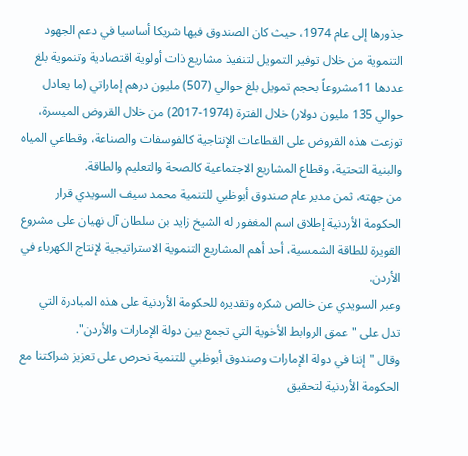جذورها إلى عام 1974، حيث كان الصندوق فيها شريكا أساسيا في دعم الجهود التنموية من خلال توفير التمويل لتنفيذ مشاريع ذات أولوية اقتصادية وتنموية بلغ عددها 11مشروعاً بحجم تمويل بلغ حوالي (507) مليون درهم إماراتي (ما يعادل حوالي 135 مليون دولار) خلال الفترة (1974-2017) من خلال القروض الميسرة،
توزعت هذه القروض على القطاعات الإنتاجية كالفوسفات والصناعة، وقطاعي المياه والبنية التحتية، وقطاع المشاريع الاجتماعية كالصحة والتعليم والطاقة.
من جهته، ثمن مدير عام صندوق أبوظبي للتنمية محمد سيف السويدي قرار الحكومة الأردنية إطلاق اسم المغفور له الشيخ زايد بن سلطان آل نهيان على مشروع القويرة للطاقة الشمسية، أحد أهم المشاريع التنموية الاستراتيجية لإنتاج الكهرباء في الأردن.
وعبر السويدي عن خالص شكره وتقديره للحكومة الأردنية على هذه المبادرة التي تدل على "عمق الروابط الأخوية التي تجمع بين دولة الإمارات والأردن".
وقال "إننا في دولة الإمارات وصندوق أبوظبي للتنمية نحرص على تعزيز شراكتنا مع الحكومة الأردنية لتحقيق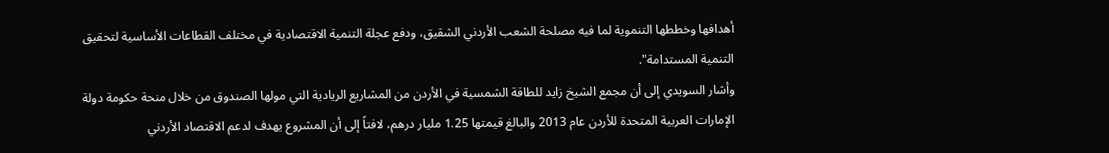أهدافها وخططها التنموية لما فيه مصلحة الشعب الأردني الشقيق، ودفع عجلة التنمية الاقتصادية في مختلف القطاعات الأساسية لتحقيق التنمية المستدامة".
وأشار السويدي إلى أن مجمع الشيخ زايد للطاقة الشمسية في الأردن من المشاريع الريادية التي مولها الصندوق من خلال منحة حكومة دولة الإمارات العربية المتحدة للأردن عام 2013 والبالغ قيمتها 1.25 مليار درهم، لافتاً إلى أن المشروع يهدف لدعم الاقتصاد الأردني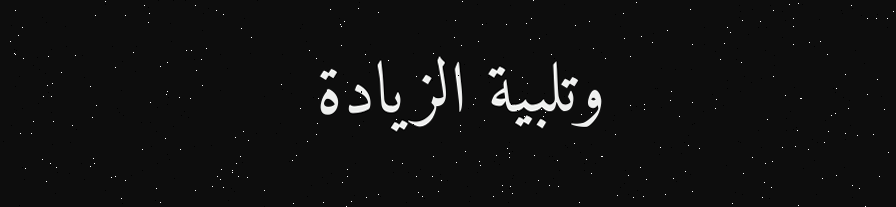وتلبية الزيادة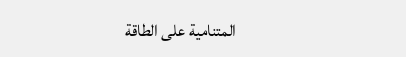المتنامية على الطاقة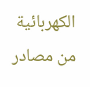الكهربائية من مصادر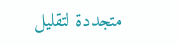متجددة لتقليل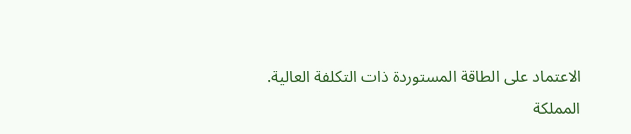الاعتماد على الطاقة المستوردة ذات التكلفة العالية.
المملكة